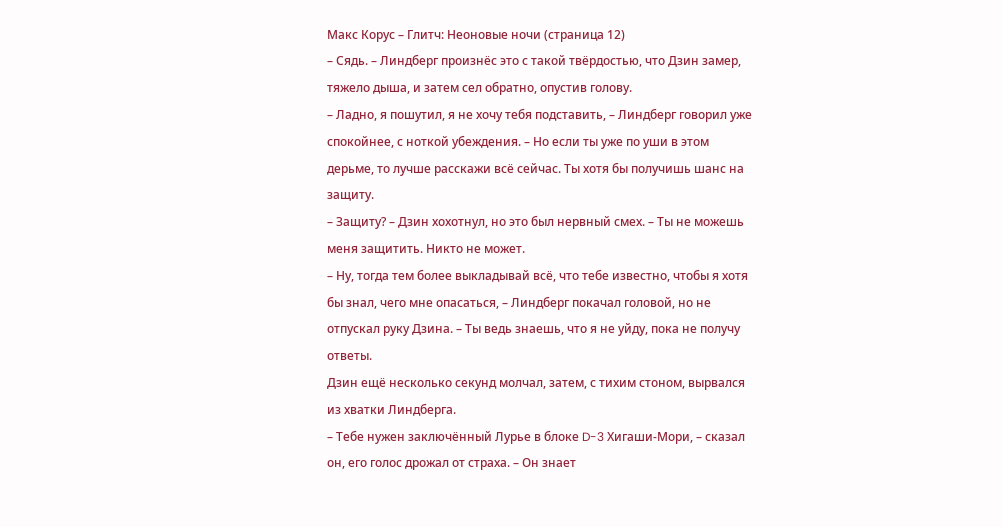Макс Корус – Глитч: Неоновые ночи (страница 12)
– Сядь. – Линдберг произнёс это с такой твёрдостью, что Дзин замер, тяжело дыша, и затем сел обратно, опустив голову.
– Ладно, я пошутил, я не хочу тебя подставить, – Линдберг говорил уже спокойнее, с ноткой убеждения. – Но если ты уже по уши в этом дерьме, то лучше расскажи всё сейчас. Ты хотя бы получишь шанс на защиту.
– Защиту? – Дзин хохотнул, но это был нервный смех. – Ты не можешь меня защитить. Никто не может.
– Ну, тогда тем более выкладывай всё, что тебе известно, чтобы я хотя бы знал, чего мне опасаться, – Линдберг покачал головой, но не отпускал руку Дзина. – Ты ведь знаешь, что я не уйду, пока не получу ответы.
Дзин ещё несколько секунд молчал, затем, с тихим стоном, вырвался из хватки Линдберга.
– Тебе нужен заключённый Лурье в блоке D-3 Хигаши-Мори, – сказал он, его голос дрожал от страха. – Он знает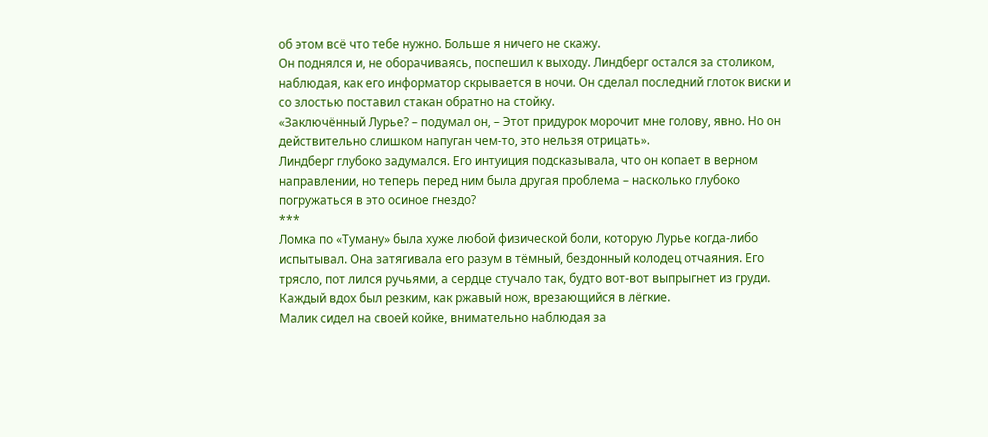об этом всё что тебе нужно. Больше я ничего не скажу.
Он поднялся и, не оборачиваясь, поспешил к выходу. Линдберг остался за столиком, наблюдая, как его информатор скрывается в ночи. Он сделал последний глоток виски и со злостью поставил стакан обратно на стойку.
«Заключённый Лурье? – подумал он, – Этот придурок морочит мне голову, явно. Но он действительно слишком напуган чем-то, это нельзя отрицать».
Линдберг глубоко задумался. Его интуиция подсказывала, что он копает в верном направлении, но теперь перед ним была другая проблема – насколько глубоко погружаться в это осиное гнездо?
***
Ломка по «Туману» была хуже любой физической боли, которую Лурье когда-либо испытывал. Она затягивала его разум в тёмный, бездонный колодец отчаяния. Его трясло, пот лился ручьями, а сердце стучало так, будто вот-вот выпрыгнет из груди. Каждый вдох был резким, как ржавый нож, врезающийся в лёгкие.
Малик сидел на своей койке, внимательно наблюдая за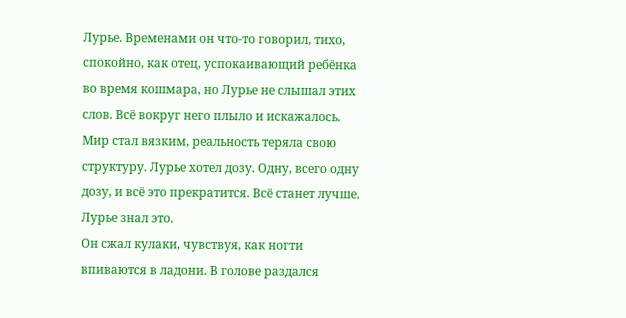Лурье. Временами он что-то говорил, тихо, спокойно, как отец, успокаивающий ребёнка во время кошмара, но Лурье не слышал этих слов. Всё вокруг него плыло и искажалось. Мир стал вязким, реальность теряла свою структуру. Лурье хотел дозу. Одну, всего одну дозу, и всё это прекратится. Всё станет лучше. Лурье знал это.
Он сжал кулаки, чувствуя, как ногти впиваются в ладони. В голове раздался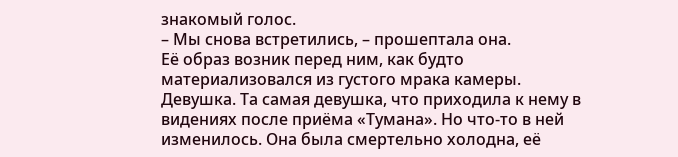знакомый голос.
– Мы снова встретились, – прошептала она.
Её образ возник перед ним, как будто материализовался из густого мрака камеры. Девушка. Та самая девушка, что приходила к нему в видениях после приёма «Тумана». Но что-то в ней изменилось. Она была смертельно холодна, её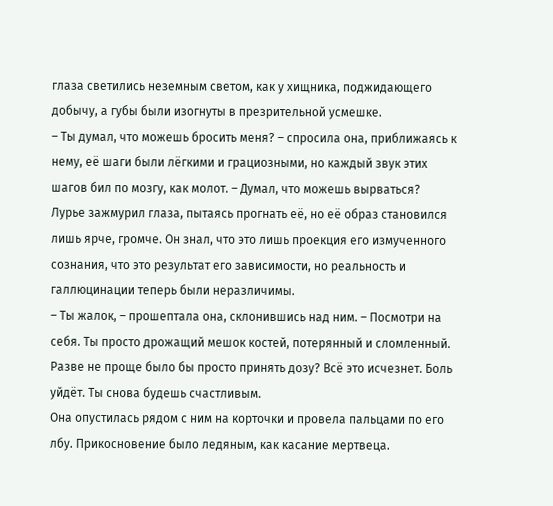глаза светились неземным светом, как у хищника, поджидающего добычу, а губы были изогнуты в презрительной усмешке.
– Ты думал, что можешь бросить меня? – спросила она, приближаясь к нему, её шаги были лёгкими и грациозными, но каждый звук этих шагов бил по мозгу, как молот. – Думал, что можешь вырваться?
Лурье зажмурил глаза, пытаясь прогнать её, но её образ становился лишь ярче, громче. Он знал, что это лишь проекция его измученного сознания, что это результат его зависимости, но реальность и галлюцинации теперь были неразличимы.
– Ты жалок, – прошептала она, склонившись над ним. – Посмотри на себя. Ты просто дрожащий мешок костей, потерянный и сломленный. Разве не проще было бы просто принять дозу? Всё это исчезнет. Боль уйдёт. Ты снова будешь счастливым.
Она опустилась рядом с ним на корточки и провела пальцами по его лбу. Прикосновение было ледяным, как касание мертвеца.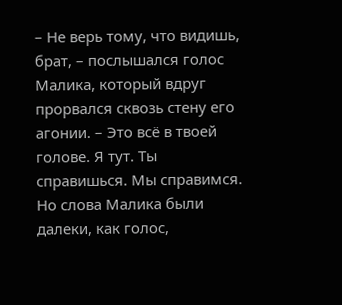– Не верь тому, что видишь, брат, – послышался голос Малика, который вдруг прорвался сквозь стену его агонии. – Это всё в твоей голове. Я тут. Ты справишься. Мы справимся.
Но слова Малика были далеки, как голос,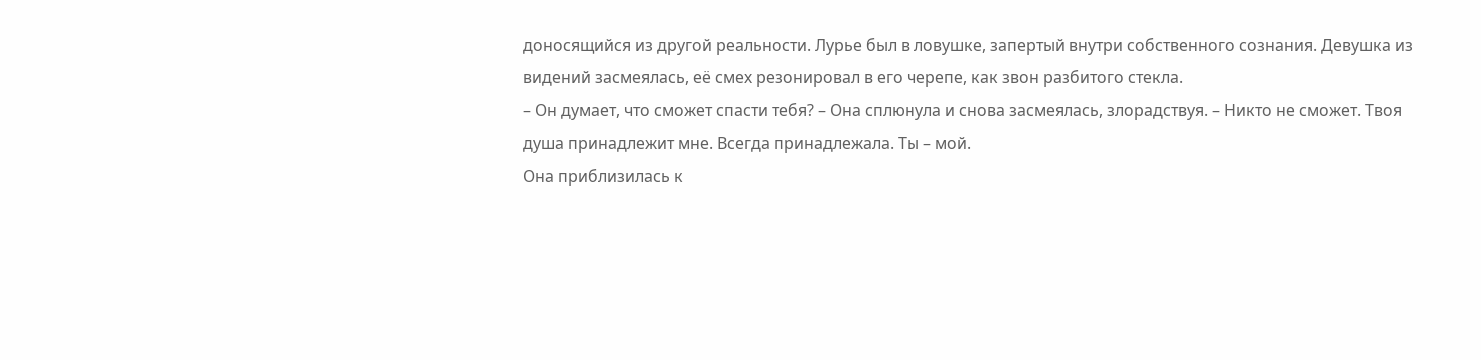доносящийся из другой реальности. Лурье был в ловушке, запертый внутри собственного сознания. Девушка из видений засмеялась, её смех резонировал в его черепе, как звон разбитого стекла.
– Он думает, что сможет спасти тебя? – Она сплюнула и снова засмеялась, злорадствуя. – Никто не сможет. Твоя душа принадлежит мне. Всегда принадлежала. Ты – мой.
Она приблизилась к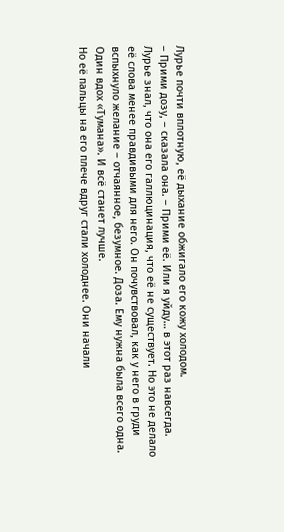Лурье почти вплотную, её дыхание обжигало его кожу холодом.
– Прими дозу, – сказала она. – Прими её. Или я уйду… в этот раз навсегда.
Лурье знал, что она его галлюцинация, что её не существует. Но это не делало её слова менее правдивыми для него. Он почувствовал, как у него в груди вспыхнуло желание – отчаянное, безумное. Доза. Ему нужна была всего одна. Один вдох «Тумана». И всё станет лучше.
Но её пальцы на его плече вдруг стали холоднее. Они начали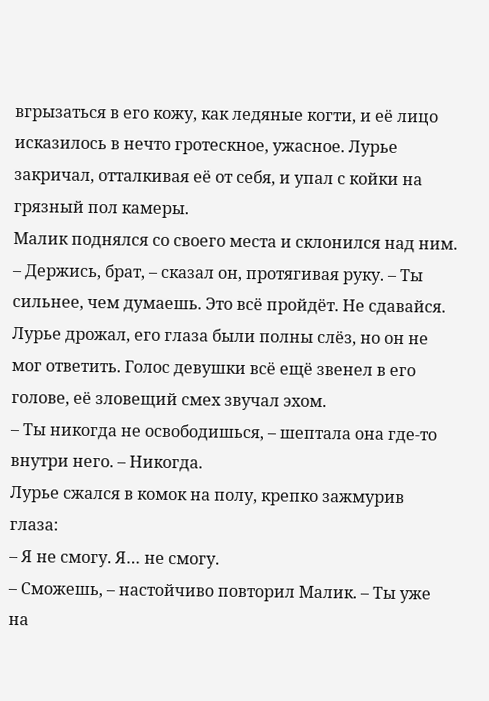вгрызаться в его кожу, как ледяные когти, и её лицо исказилось в нечто гротескное, ужасное. Лурье закричал, отталкивая её от себя, и упал с койки на грязный пол камеры.
Малик поднялся со своего места и склонился над ним.
– Держись, брат, – сказал он, протягивая руку. – Ты сильнее, чем думаешь. Это всё пройдёт. Не сдавайся.
Лурье дрожал, его глаза были полны слёз, но он не мог ответить. Голос девушки всё ещё звенел в его голове, её зловещий смех звучал эхом.
– Ты никогда не освободишься, – шептала она где-то внутри него. – Никогда.
Лурье сжался в комок на полу, крепко зажмурив глаза:
– Я не смогу. Я… не смогу.
– Сможешь, – настойчиво повторил Малик. – Ты уже на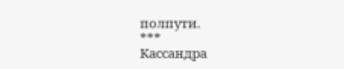полпути.
***
Кассандра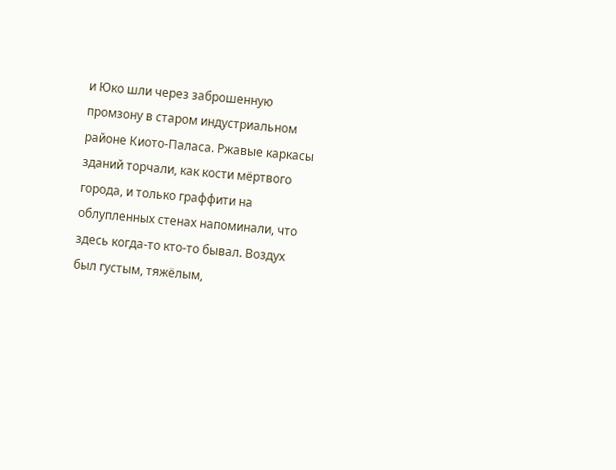и Юко шли через заброшенную промзону в старом индустриальном районе Киото-Паласа. Ржавые каркасы зданий торчали, как кости мёртвого города, и только граффити на облупленных стенах напоминали, что здесь когда-то кто-то бывал. Воздух был густым, тяжёлым,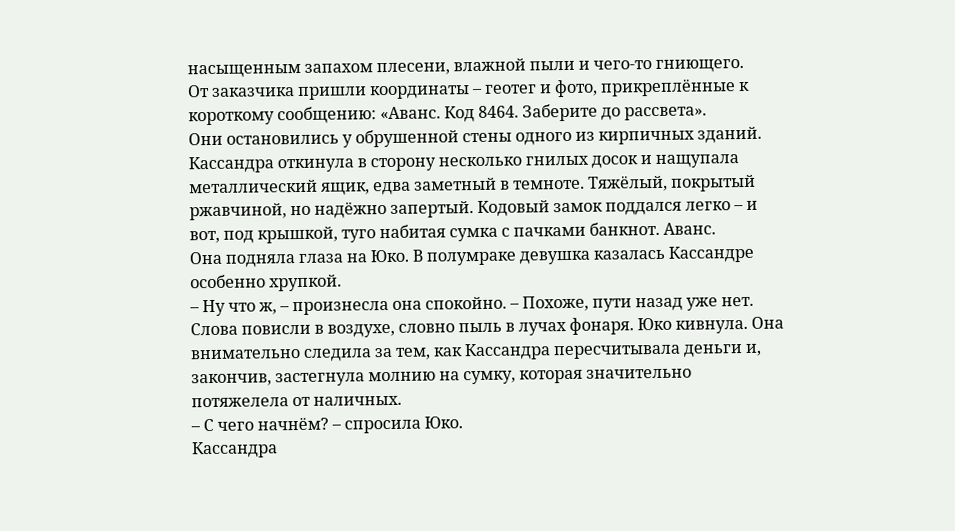насыщенным запахом плесени, влажной пыли и чего-то гниющего.
От заказчика пришли координаты – геотег и фото, прикреплённые к короткому сообщению: «Аванс. Код 8464. Заберите до рассвета».
Они остановились у обрушенной стены одного из кирпичных зданий. Кассандра откинула в сторону несколько гнилых досок и нащупала металлический ящик, едва заметный в темноте. Тяжёлый, покрытый ржавчиной, но надёжно запертый. Кодовый замок поддался легко – и вот, под крышкой, туго набитая сумка с пачками банкнот. Аванс.
Она подняла глаза на Юко. В полумраке девушка казалась Кассандре особенно хрупкой.
– Ну что ж, – произнесла она спокойно. – Похоже, пути назад уже нет.
Слова повисли в воздухе, словно пыль в лучах фонаря. Юко кивнула. Она внимательно следила за тем, как Кассандра пересчитывала деньги и, закончив, застегнула молнию на сумку, которая значительно потяжелела от наличных.
– С чего начнём? – спросила Юко.
Кассандра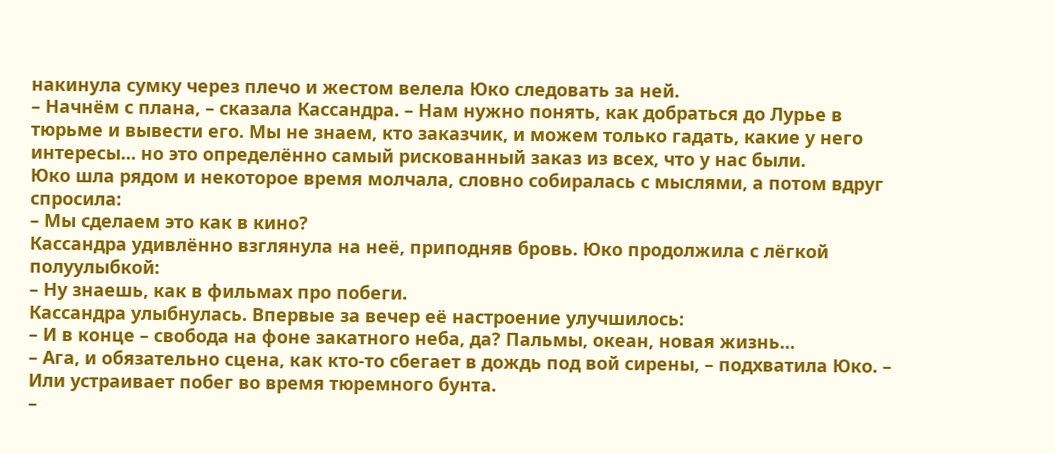накинула сумку через плечо и жестом велела Юко следовать за ней.
– Начнём с плана, – сказала Кассандра. – Нам нужно понять, как добраться до Лурье в тюрьме и вывести его. Мы не знаем, кто заказчик, и можем только гадать, какие у него интересы… но это определённо самый рискованный заказ из всех, что у нас были.
Юко шла рядом и некоторое время молчала, словно собиралась с мыслями, а потом вдруг спросила:
– Мы сделаем это как в кино?
Кассандра удивлённо взглянула на неё, приподняв бровь. Юко продолжила с лёгкой полуулыбкой:
– Ну знаешь, как в фильмах про побеги.
Кассандра улыбнулась. Впервые за вечер её настроение улучшилось:
– И в конце – свобода на фоне закатного неба, да? Пальмы, океан, новая жизнь…
– Ага, и обязательно сцена, как кто-то сбегает в дождь под вой сирены, – подхватила Юко. – Или устраивает побег во время тюремного бунта.
–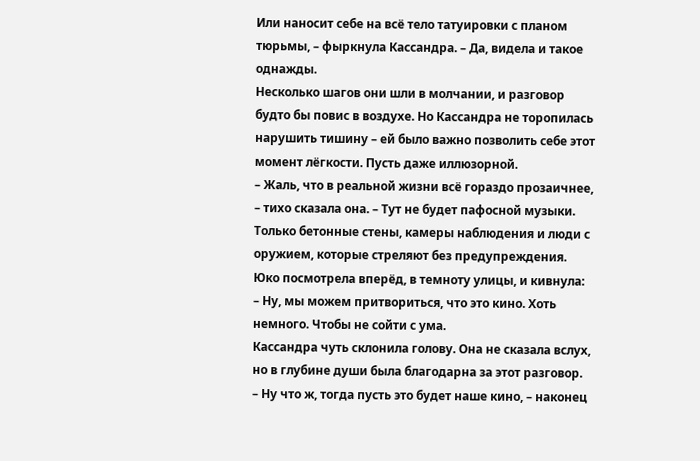Или наносит себе на всё тело татуировки с планом тюрьмы, – фыркнула Кассандра. – Да, видела и такое однажды.
Несколько шагов они шли в молчании, и разговор будто бы повис в воздухе. Но Кассандра не торопилась нарушить тишину – ей было важно позволить себе этот момент лёгкости. Пусть даже иллюзорной.
– Жаль, что в реальной жизни всё гораздо прозаичнее, – тихо сказала она. – Тут не будет пафосной музыки. Только бетонные стены, камеры наблюдения и люди с оружием, которые стреляют без предупреждения.
Юко посмотрела вперёд, в темноту улицы, и кивнула:
– Ну, мы можем притвориться, что это кино. Хоть немного. Чтобы не сойти с ума.
Кассандра чуть склонила голову. Она не сказала вслух, но в глубине души была благодарна за этот разговор.
– Ну что ж, тогда пусть это будет наше кино, – наконец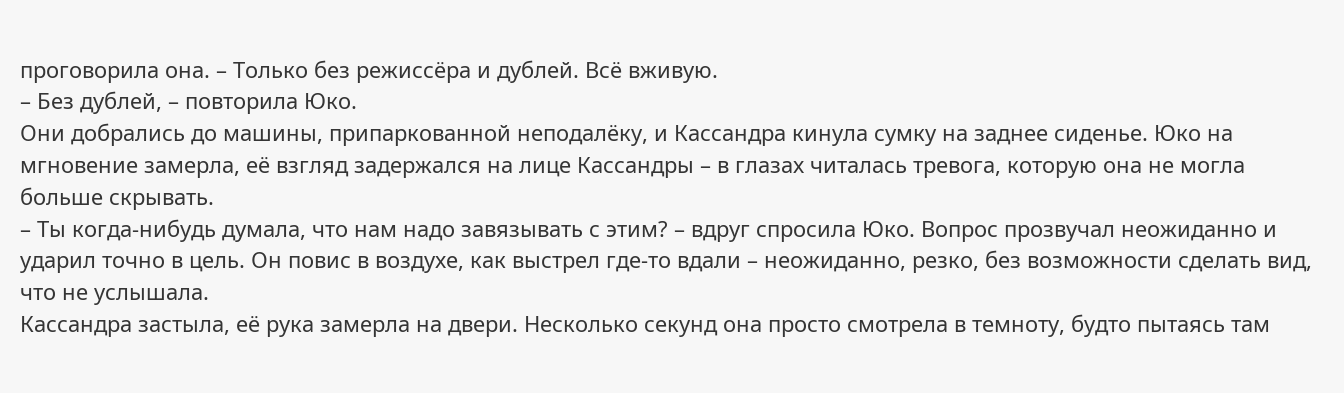проговорила она. – Только без режиссёра и дублей. Всё вживую.
– Без дублей, – повторила Юко.
Они добрались до машины, припаркованной неподалёку, и Кассандра кинула сумку на заднее сиденье. Юко на мгновение замерла, её взгляд задержался на лице Кассандры – в глазах читалась тревога, которую она не могла больше скрывать.
– Ты когда-нибудь думала, что нам надо завязывать с этим? – вдруг спросила Юко. Вопрос прозвучал неожиданно и ударил точно в цель. Он повис в воздухе, как выстрел где-то вдали – неожиданно, резко, без возможности сделать вид, что не услышала.
Кассандра застыла, её рука замерла на двери. Несколько секунд она просто смотрела в темноту, будто пытаясь там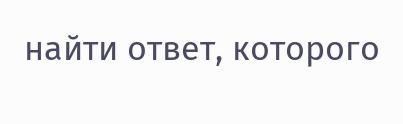найти ответ, которого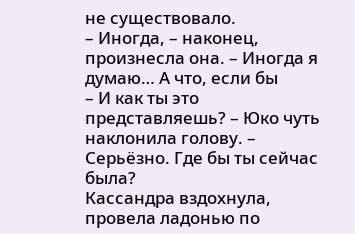не существовало.
– Иногда, – наконец, произнесла она. – Иногда я думаю… А что, если бы
– И как ты это представляешь? – Юко чуть наклонила голову. – Серьёзно. Где бы ты сейчас была?
Кассандра вздохнула, провела ладонью по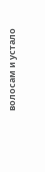волосам и устало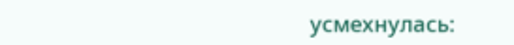усмехнулась: